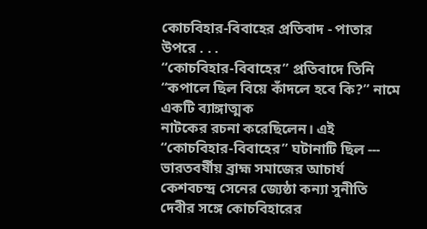কোচবিহার-বিবাহের প্রতিবাদ - পাতার উপরে . . .
“কোচবিহার-বিবাহের” প্রতিবাদে তিনি “কপালে ছিল বিয়ে কাঁদলে হবে কি?” নামে একটি ব্যাঙ্গাত্মক
নাটকের রচনা করেছিলেন। এই “কোচবিহার-বিবাহের” ঘটানাটি ছিল --- ভারতবর্ষীয় ব্রাহ্ম সমাজের আচার্য
কেশবচন্দ্র সেনের জ্যেষ্ঠা কন্যা সুনীতি দেবীর সঙ্গে কোচবিহারের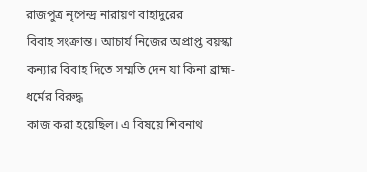রাজপুত্র নৃপেন্দ্র নারায়ণ বাহাদুরের
বিবাহ সংক্রান্ত। আচার্য নিজের অপ্রাপ্ত বয়স্কা কন্যার বিবাহ দিতে সম্মতি দেন যা কিনা ব্রাহ্ম-ধর্মের বিরুদ্ধ
কাজ করা হয়েছিল। এ বিষয়ে শিবনাথ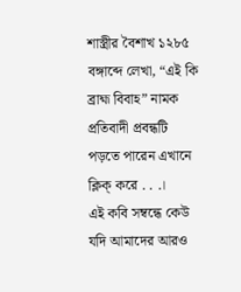শাস্ত্রীর বৈশাখ ১২৮৫ বঙ্গাব্দে লেখা, “এই কি ব্রাহ্ম বিবাহ” নামক
প্রতিবাদী প্রবন্ধটি পড়তে পারেন এখানে ক্লিক্ করে . . .।
এই কবি সম্বন্ধে কেউ যদি আমাদের আরও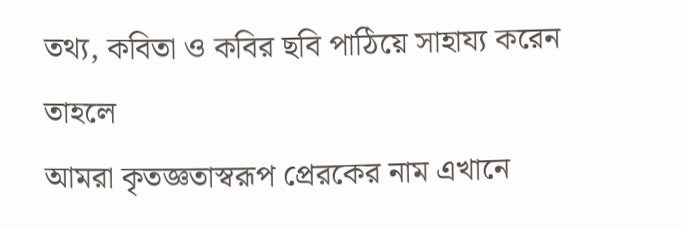তথ্য, কবিতা ও কবির ছবি পাঠিয়ে সাহায্য করেন তাহলে
আমরা কৃতজ্ঞতাস্বরূপ প্রেরকের নাম এখানে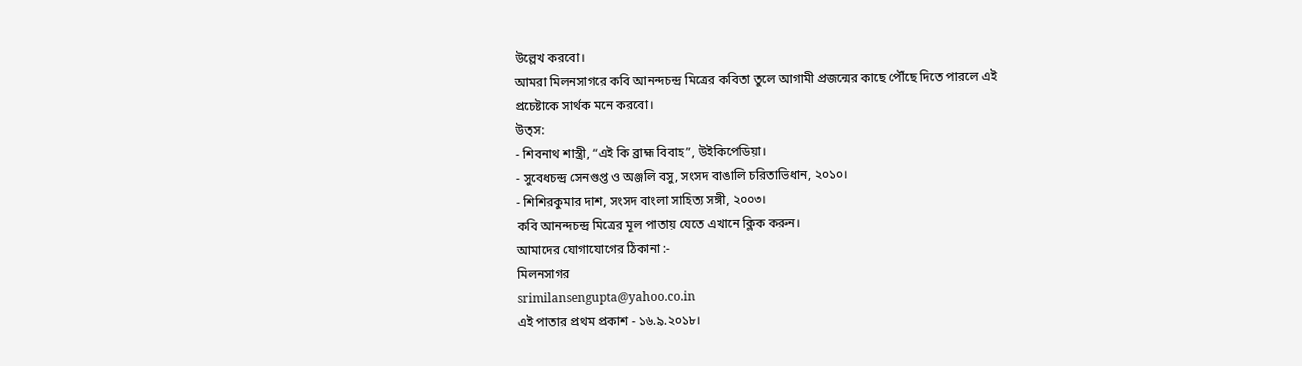উল্লেখ করবো।
আমরা মিলনসাগরে কবি আনন্দচন্দ্র মিত্রের কবিতা তুলে আগামী প্রজন্মের কাছে পৌঁছে দিতে পারলে এই
প্রচেষ্টাকে সার্থক মনে করবো।
উত্স:
- শিবনাথ শাস্ত্রী, “এই কি ব্রাহ্ম বিবাহ”, উইকিপেডিয়া।
- সুবেধচন্দ্র সেনগুপ্ত ও অঞ্জলি বসু, সংসদ বাঙালি চরিতাভিধান, ২০১০।
- শিশিরকুমার দাশ, সংসদ বাংলা সাহিত্য সঙ্গী, ২০০৩।
কবি আনন্দচন্দ্র মিত্রের মূল পাতায় যেতে এখানে ক্লিক করুন।
আমাদের যোগাযোগের ঠিকানা :-
মিলনসাগর
srimilansengupta@yahoo.co.in
এই পাতার প্রথম প্রকাশ - ১৬.৯.২০১৮।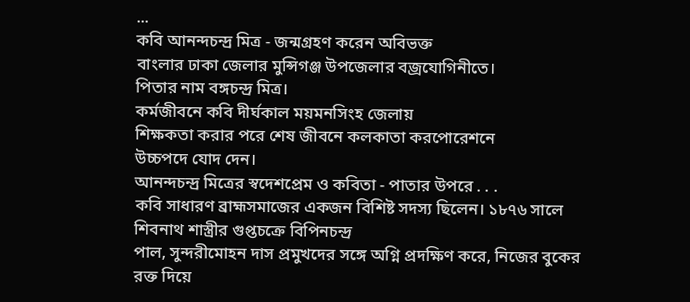...
কবি আনন্দচন্দ্র মিত্র - জন্মগ্রহণ করেন অবিভক্ত
বাংলার ঢাকা জেলার মুন্সিগঞ্জ উপজেলার বজ্রযোগিনীতে।
পিতার নাম বঙ্গচন্দ্র মিত্র।
কর্মজীবনে কবি দীর্ঘকাল ময়মনসিংহ জেলায়
শিক্ষকতা করার পরে শেষ জীবনে কলকাতা করপোরেশনে
উচ্চপদে যোদ দেন।
আনন্দচন্দ্র মিত্রের স্বদেশপ্রেম ও কবিতা - পাতার উপরে . . .
কবি সাধারণ ব্রাহ্মসমাজের একজন বিশিষ্ট সদস্য ছিলেন। ১৮৭৬ সালে শিবনাথ শাস্ত্রীর গুপ্তচক্রে বিপিনচন্দ্র
পাল, সুন্দরীমোহন দাস প্রমুখদের সঙ্গে অগ্নি প্রদক্ষিণ করে, নিজের বুকের রক্ত দিয়ে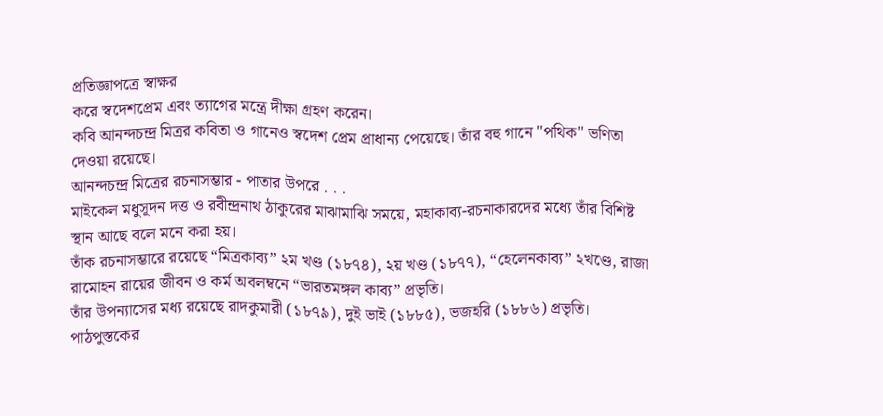প্রতিজ্ঞাপত্রে স্বাক্ষর
করে স্বদেশপ্রেম এবং ত্যাগের মন্ত্রে দীক্ষা গ্রহণ করেন।
কবি আনন্দচন্দ্র মিত্রর কবিতা ও গানেও স্বদেশ প্রেম প্রাধান্য পেয়েছে। তাঁর বহু গানে "পথিক" ভণিতা
দেওয়া রয়েছে।
আনন্দচন্দ্র মিত্রের রচনাসম্ভার - পাতার উপরে . . .
মাইকেল মধুসূদন দত্ত ও রবীন্দ্রনাথ ঠাকুরের মাঝামাঝি সময়ে, মহাকাব্য-রচনাকারদের মধ্যে তাঁর বিশিষ্ট
স্থান আছে বলে মনে করা হয়।
তাঁক রচনাসম্ভারে রয়েছে “মিত্রকাব্য” ২ম খণ্ড (১৮৭৪), ২য় খণ্ড (১৮৭৭), “হেলেনকাব্য” ২খণ্ডে, রাজা
রামোহন রায়ের জীবন ও কর্ম অবলম্বনে “ভারতমঙ্গল কাব্য” প্রভৃতি।
তাঁর উপন্যাসের মধ্য রয়েছে রাদকুমারী (১৮৭৯), দুই ভাই (১৮৮৫), ভজহরি (১৮৮৬) প্রভৃতি।
পাঠপুস্তকের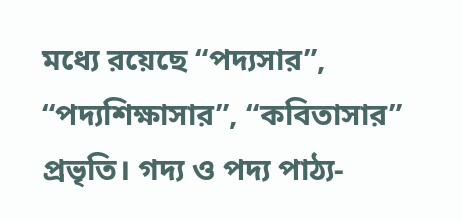মধ্যে রয়েছে “পদ্যসার”, “পদ্যশিক্ষাসার”, “কবিতাসার” প্রভৃতি। গদ্য ও পদ্য পাঠ্য-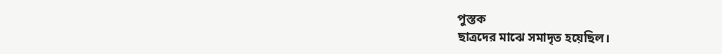পুস্তক
ছাত্রদের মাঝে সমাদৃত হয়েছিল।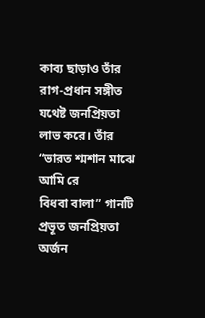কাব্য ছাড়াও তাঁর রাগ-প্রধান সঙ্গীত যথেষ্ট জনপ্রিয়তা লাভ করে। তাঁর “ভারত শ্মশান মাঝে আমি রে
বিধবা বালা” গানটি প্রভূত জনপ্রিয়তা অর্জন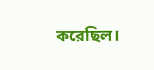করেছিল।